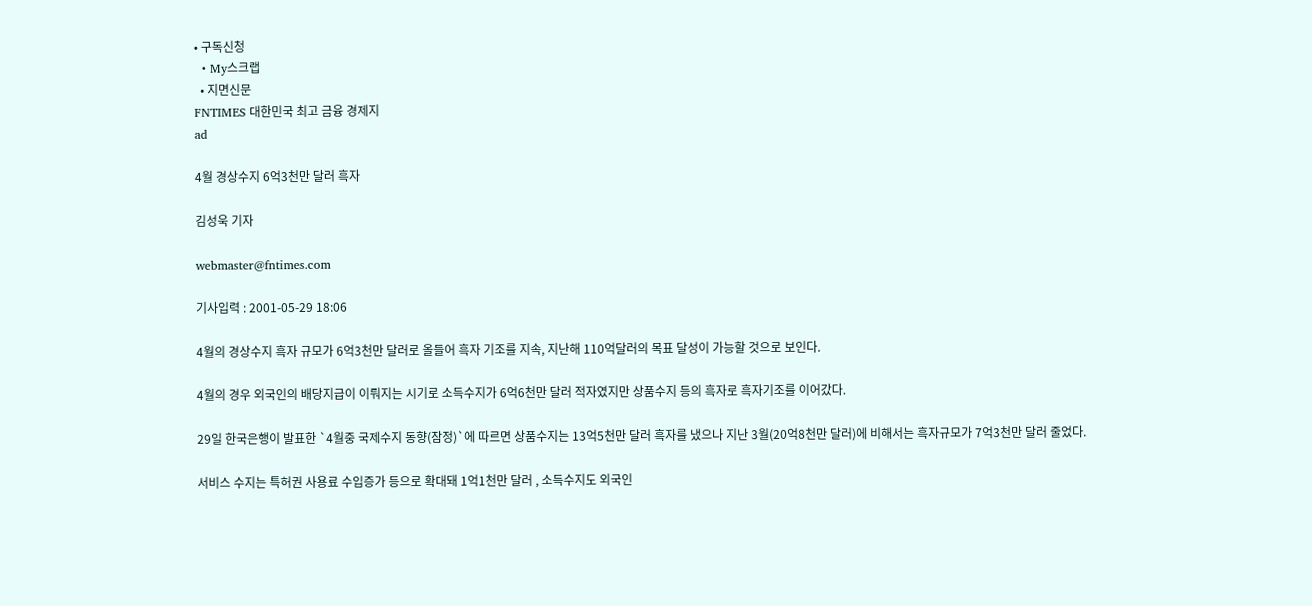• 구독신청
  • My스크랩
  • 지면신문
FNTIMES 대한민국 최고 금융 경제지
ad

4월 경상수지 6억3천만 달러 흑자

김성욱 기자

webmaster@fntimes.com

기사입력 : 2001-05-29 18:06

4월의 경상수지 흑자 규모가 6억3천만 달러로 올들어 흑자 기조를 지속, 지난해 110억달러의 목표 달성이 가능할 것으로 보인다.

4월의 경우 외국인의 배당지급이 이뤄지는 시기로 소득수지가 6억6천만 달러 적자였지만 상품수지 등의 흑자로 흑자기조를 이어갔다.

29일 한국은행이 발표한 `4월중 국제수지 동향(잠정)`에 따르면 상품수지는 13억5천만 달러 흑자를 냈으나 지난 3월(20억8천만 달러)에 비해서는 흑자규모가 7억3천만 달러 줄었다.

서비스 수지는 특허권 사용료 수입증가 등으로 확대돼 1억1천만 달러 , 소득수지도 외국인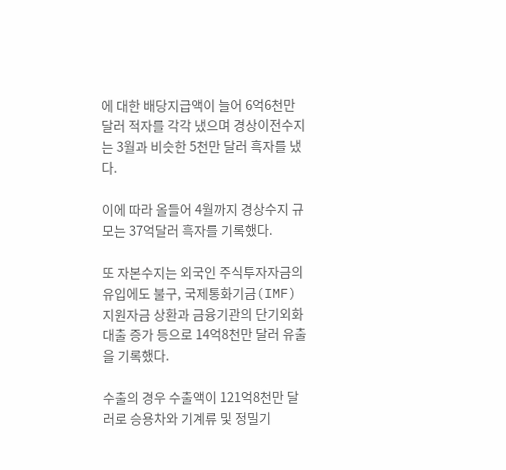에 대한 배당지급액이 늘어 6억6천만 달러 적자를 각각 냈으며 경상이전수지는 3월과 비슷한 5천만 달러 흑자를 냈다.

이에 따라 올들어 4월까지 경상수지 규모는 37억달러 흑자를 기록했다.

또 자본수지는 외국인 주식투자자금의 유입에도 불구, 국제통화기금(IMF) 지원자금 상환과 금융기관의 단기외화대출 증가 등으로 14억8천만 달러 유출을 기록했다.

수출의 경우 수출액이 121억8천만 달러로 승용차와 기계류 및 정밀기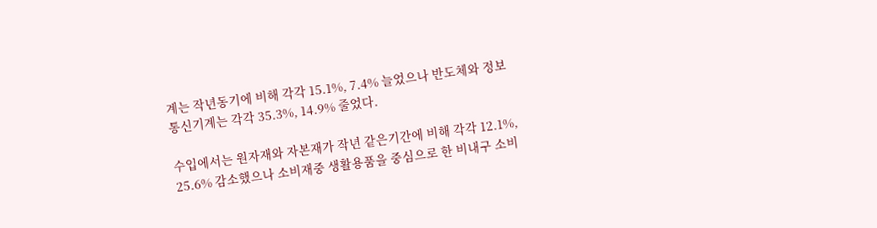계는 작년동기에 비해 각각 15.1%, 7.4% 늘었으나 반도체와 정보통신기계는 각각 35.3%, 14.9% 줄었다.

수입에서는 원자재와 자본재가 작년 같은기간에 비해 각각 12.1%, 25.6% 감소했으나 소비재중 생활용품을 중심으로 한 비내구 소비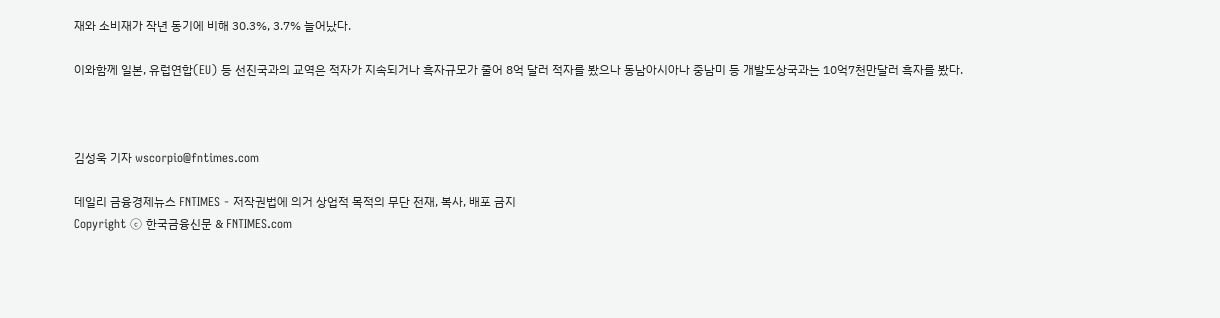재와 소비재가 작년 동기에 비해 30.3%, 3.7% 늘어났다.

이와함께 일본, 유럽연합(EU) 등 선진국과의 교역은 적자가 지속되거나 흑자규모가 줄어 8억 달러 적자를 봤으나 동남아시아나 중남미 등 개발도상국과는 10억7천만달러 흑자를 봤다.



김성욱 기자 wscorpio@fntimes.com

데일리 금융경제뉴스 FNTIMES - 저작권법에 의거 상업적 목적의 무단 전재, 복사, 배포 금지
Copyright ⓒ 한국금융신문 & FNTIMES.com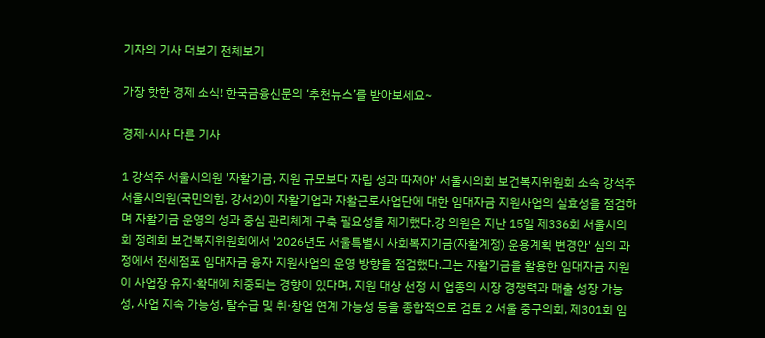기자의 기사 더보기 전체보기

가장 핫한 경제 소식! 한국금융신문의 ‘추천뉴스’를 받아보세요~

경제·시사 다른 기사

1 강석주 서울시의원 '자활기금, 지원 규모보다 자립 성과 따져야' 서울시의회 보건복지위원회 소속 강석주 서울시의원(국민의힘, 강서2)이 자활기업과 자활근로사업단에 대한 임대자금 지원사업의 실효성을 점검하며 자활기금 운영의 성과 중심 관리체계 구축 필요성을 제기했다.강 의원은 지난 15일 제336회 서울시의회 정례회 보건복지위원회에서 '2026년도 서울특별시 사회복지기금(자활계정) 운용계획 변경안' 심의 과정에서 전세점포 임대자금 융자 지원사업의 운영 방향을 점검했다.그는 자활기금을 활용한 임대자금 지원이 사업장 유지·확대에 치중되는 경향이 있다며, 지원 대상 선정 시 업종의 시장 경쟁력과 매출 성장 가능성, 사업 지속 가능성, 탈수급 및 취·창업 연계 가능성 등을 종합적으로 검토 2 서울 중구의회, 제301회 임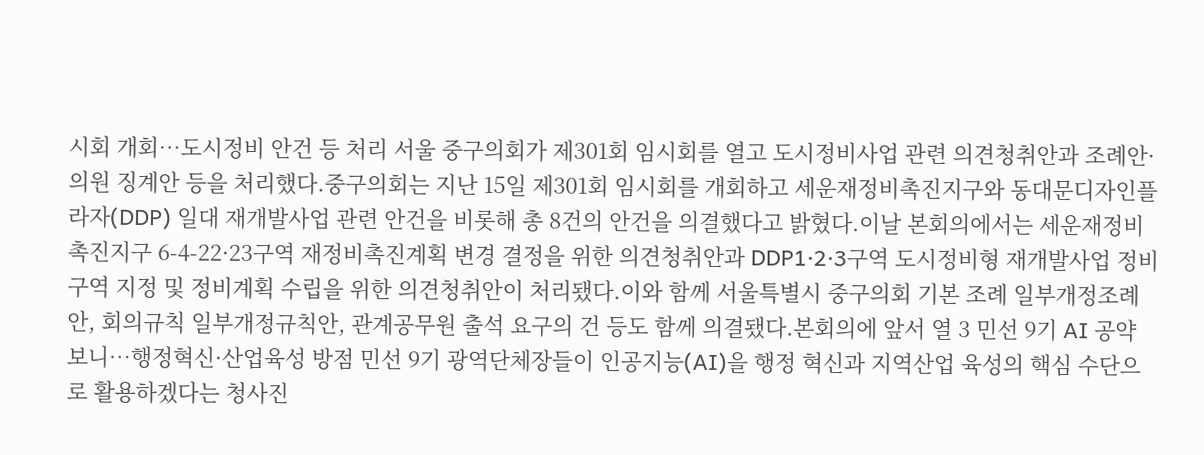시회 개회…도시정비 안건 등 처리 서울 중구의회가 제301회 임시회를 열고 도시정비사업 관련 의견청취안과 조례안·의원 징계안 등을 처리했다.중구의회는 지난 15일 제301회 임시회를 개회하고 세운재정비촉진지구와 동대문디자인플라자(DDP) 일대 재개발사업 관련 안건을 비롯해 총 8건의 안건을 의결했다고 밝혔다.이날 본회의에서는 세운재정비촉진지구 6-4-22·23구역 재정비촉진계획 변경 결정을 위한 의견청취안과 DDP1·2·3구역 도시정비형 재개발사업 정비구역 지정 및 정비계획 수립을 위한 의견청취안이 처리됐다.이와 함께 서울특별시 중구의회 기본 조례 일부개정조례안, 회의규칙 일부개정규칙안, 관계공무원 출석 요구의 건 등도 함께 의결됐다.본회의에 앞서 열 3 민선 9기 AI 공약 보니…행정혁신·산업육성 방점 민선 9기 광역단체장들이 인공지능(AI)을 행정 혁신과 지역산업 육성의 핵심 수단으로 활용하겠다는 청사진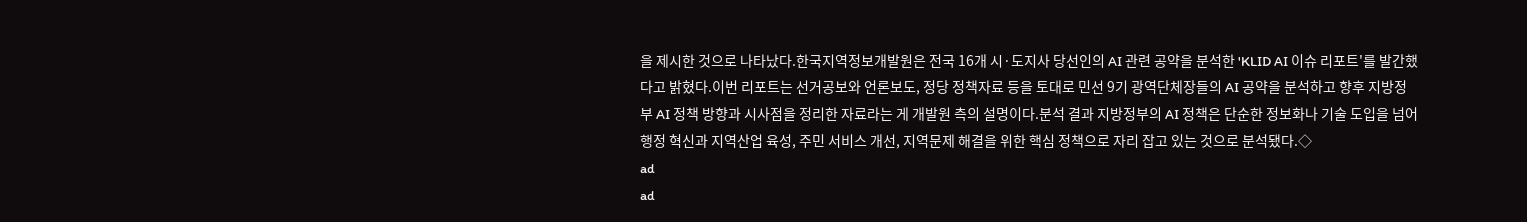을 제시한 것으로 나타났다.한국지역정보개발원은 전국 16개 시·도지사 당선인의 AI 관련 공약을 분석한 'KLID AI 이슈 리포트'를 발간했다고 밝혔다.이번 리포트는 선거공보와 언론보도, 정당 정책자료 등을 토대로 민선 9기 광역단체장들의 AI 공약을 분석하고 향후 지방정부 AI 정책 방향과 시사점을 정리한 자료라는 게 개발원 측의 설명이다.분석 결과 지방정부의 AI 정책은 단순한 정보화나 기술 도입을 넘어 행정 혁신과 지역산업 육성, 주민 서비스 개선, 지역문제 해결을 위한 핵심 정책으로 자리 잡고 있는 것으로 분석됐다.◇
ad
ad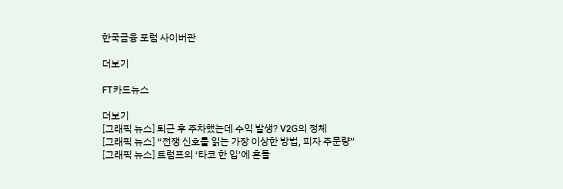한국금융 포럼 사이버관

더보기

FT카드뉴스

더보기
[그래픽 뉴스] 퇴근 후 주차했는데 수익 발생? V2G의 정체
[그래픽 뉴스] “전쟁 신호를 읽는 가장 이상한 방법, 피자 주문량”
[그래픽 뉴스] 트럼프의 ‘타코 한 입’에 흔들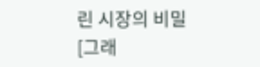린 시장의 비밀
[그래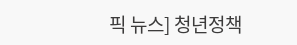픽 뉴스] 청년정책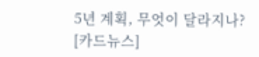5년 계획, 무엇이 달라지나?
[카드뉴스]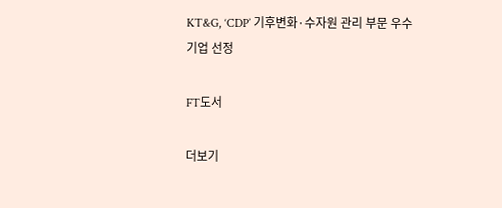KT&G, ‘CDP’ 기후변화·수자원 관리 부문 우수기업 선정

FT도서

더보기